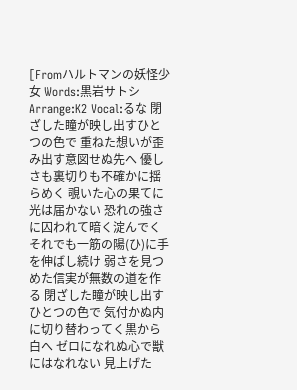[Fromハルトマンの妖怪少女 Words:黒岩サトシ Arrange:K2 Vocal:るな 閉ざした瞳が映し出すひとつの色で 重ねた想いが歪み出す意図せぬ先へ 優しさも裏切りも不確かに揺らめく 覗いた心の果てに光は届かない 恐れの強さに囚われて暗く淀んでく それでも一筋の陽(ひ)に手を伸ばし続け 弱さを見つめた信実が無数の道を作る 閉ざした瞳が映し出すひとつの色で 気付かぬ内に切り替わってく黒から白へ ゼロになれぬ心で獣にはなれない 見上げた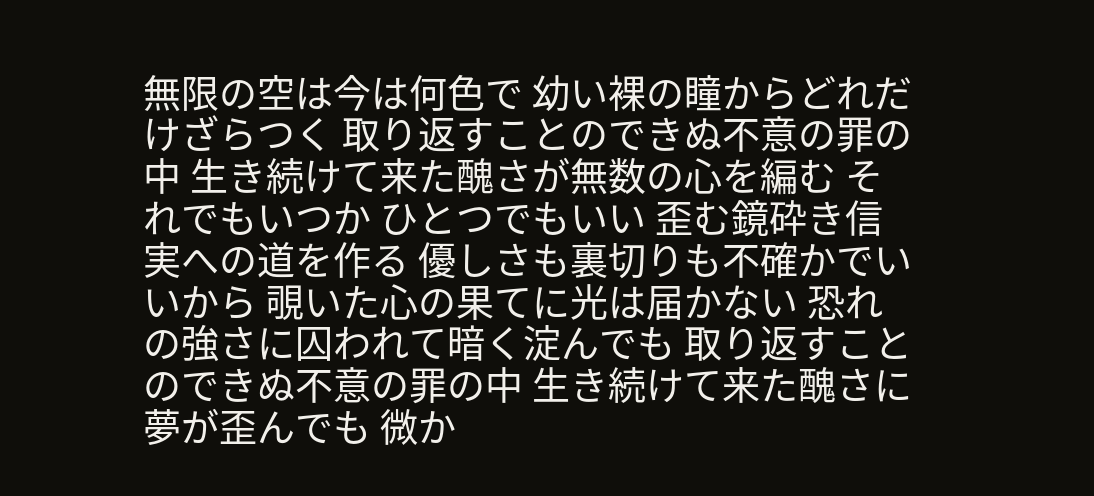無限の空は今は何色で 幼い裸の瞳からどれだけざらつく 取り返すことのできぬ不意の罪の中 生き続けて来た醜さが無数の心を編む それでもいつか ひとつでもいい 歪む鏡砕き信実への道を作る 優しさも裏切りも不確かでいいから 覗いた心の果てに光は届かない 恐れの強さに囚われて暗く淀んでも 取り返すことのできぬ不意の罪の中 生き続けて来た醜さに夢が歪んでも 微か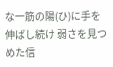な一筋の陽(ひ)に手を伸ばし続け 弱さを見つめた信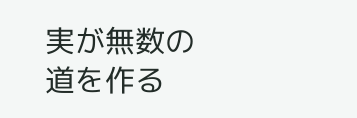実が無数の道を作る